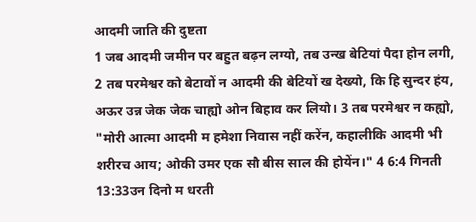आदमी जाति की दुष्टता
1 जब आदमी जमीन पर बहुत बढ़न लग्यो, तब उन्ख बेटियां पैदा होन लगी, 2 तब परमेश्वर को बेटावों न आदमी की बेटियों ख देख्यो, कि हि सुन्दर हंय, अऊर उन्न जेक जेक चाह्यो ओन बिहाव कर लियो। 3 तब परमेश्वर न कह्यो, "मोरी आत्मा आदमी म हमेशा निवास नहीं करेंन, कहालीकि आदमी भी शरीरच आय; ओकी उमर एक सौ बीस साल की होयेंन।" 4 6:4 गिनती 13:33उन दिनो म धरती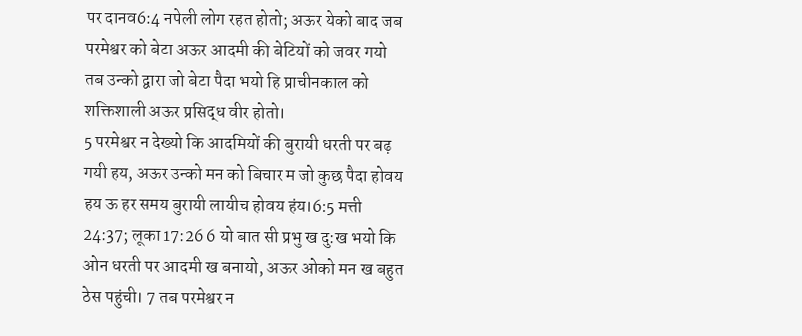पर दानव6:4 नपेली लोग रहत होतो; अऊर येको बाद जब परमेश्वर को बेटा अऊर आदमी की बेटियों को जवर गयो तब उन्को द्वारा जो बेटा पैदा भयो हि प्राचीनकाल को शक्तिशाली अऊर प्रसिद्ध वीर होतो।
5 परमेश्वर न देख्यो कि आदमियों की बुरायी धरती पर बढ़ गयी हय, अऊर उन्को मन को बिचार म जो कुछ पैदा होवय हय ऊ हर समय बुरायी लायीच होवय हंय।6:5 मत्ती 24:37; लूका 17:26 6 यो बात सी प्रभु ख दु:ख भयो कि ओन धरती पर आदमी ख बनायो, अऊर ओको मन ख बहुत ठेस पहुंची। 7 तब परमेश्वर न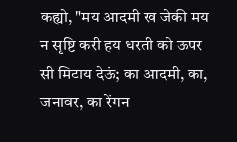कह्यो, "मय आदमी ख जेकी मय न सृष्टि करी हय धरती को ऊपर सी मिटाय देऊं; का आदमी, का, जनावर, का रेंगन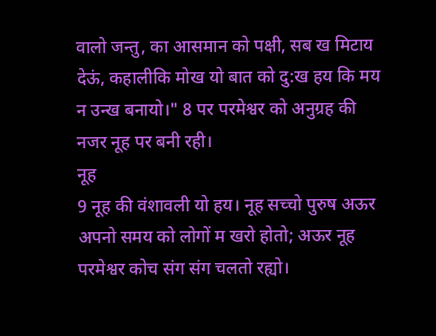वालो जन्तु, का आसमान को पक्षी, सब ख मिटाय देऊं, कहालीकि मोख यो बात को दु:ख हय कि मय न उन्ख बनायो।" 8 पर परमेश्वर को अनुग्रह की नजर नूह पर बनी रही।
नूह
9 नूह की वंशावली यो हय। नूह सच्चो पुरुष अऊर अपनो समय को लोगों म खरो होतो; अऊर नूह परमेश्वर कोच संग संग चलतो रह्यो।